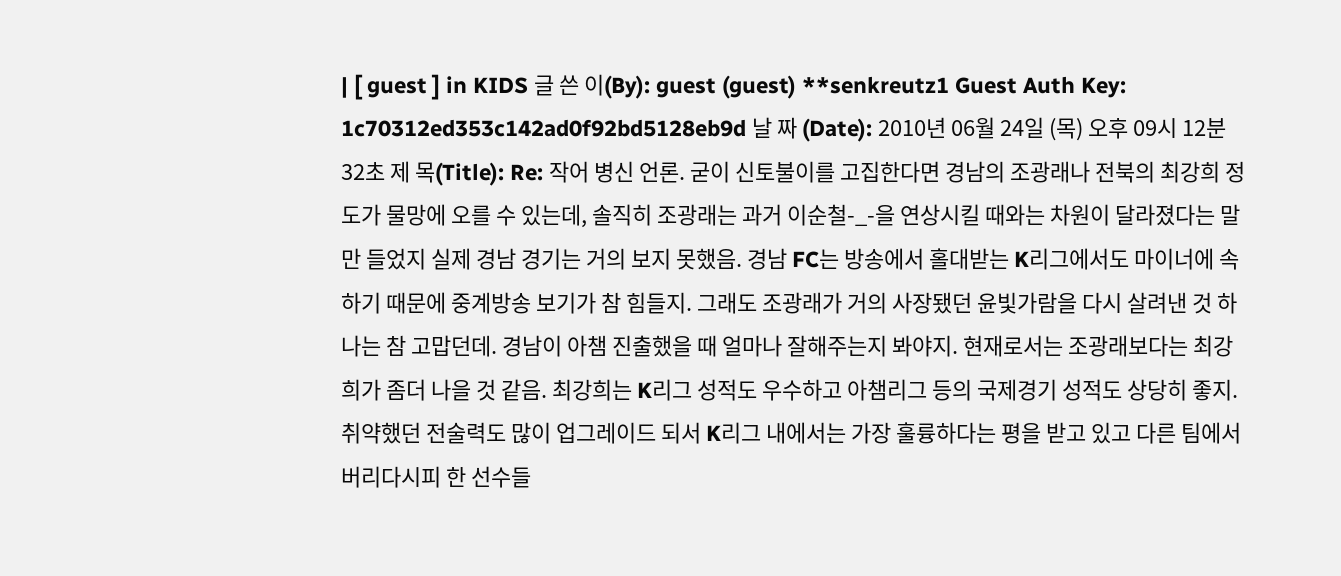| [ guest ] in KIDS 글 쓴 이(By): guest (guest) **senkreutz1 Guest Auth Key: 1c70312ed353c142ad0f92bd5128eb9d 날 짜 (Date): 2010년 06월 24일 (목) 오후 09시 12분 32초 제 목(Title): Re: 작어 병신 언론. 굳이 신토불이를 고집한다면 경남의 조광래나 전북의 최강희 정도가 물망에 오를 수 있는데, 솔직히 조광래는 과거 이순철-_-을 연상시킬 때와는 차원이 달라졌다는 말만 들었지 실제 경남 경기는 거의 보지 못했음. 경남 FC는 방송에서 홀대받는 K리그에서도 마이너에 속하기 때문에 중계방송 보기가 참 힘들지. 그래도 조광래가 거의 사장됐던 윤빛가람을 다시 살려낸 것 하나는 참 고맙던데. 경남이 아챔 진출했을 때 얼마나 잘해주는지 봐야지. 현재로서는 조광래보다는 최강희가 좀더 나을 것 같음. 최강희는 K리그 성적도 우수하고 아챔리그 등의 국제경기 성적도 상당히 좋지. 취약했던 전술력도 많이 업그레이드 되서 K리그 내에서는 가장 훌륭하다는 평을 받고 있고 다른 팀에서 버리다시피 한 선수들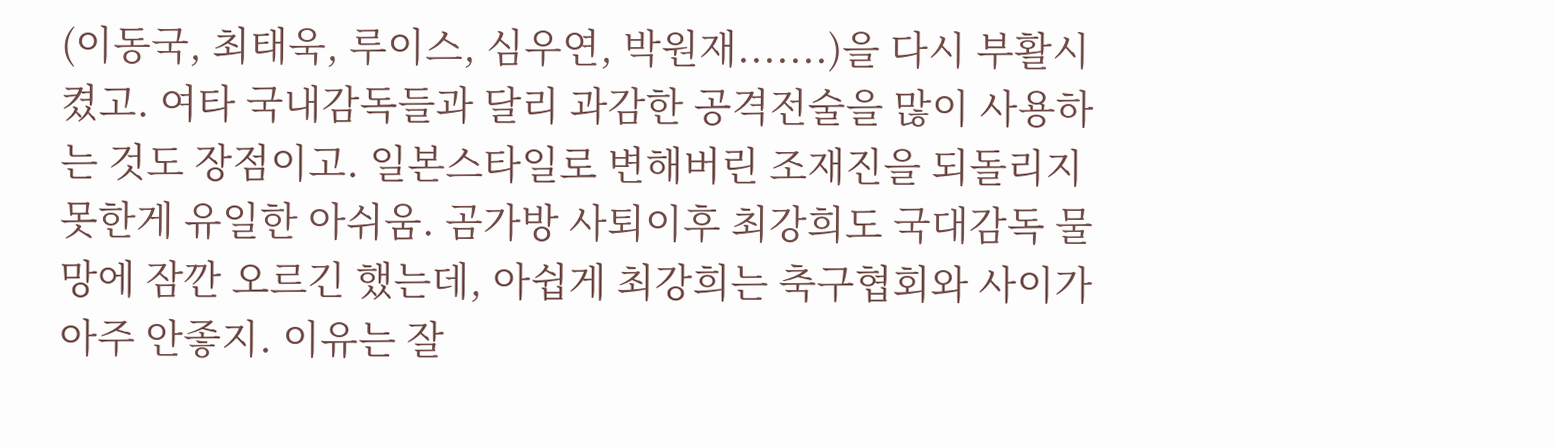(이동국, 최태욱, 루이스, 심우연, 박원재.......)을 다시 부활시켰고. 여타 국내감독들과 달리 과감한 공격전술을 많이 사용하는 것도 장점이고. 일본스타일로 변해버린 조재진을 되돌리지 못한게 유일한 아쉬움. 곰가방 사퇴이후 최강희도 국대감독 물망에 잠깐 오르긴 했는데, 아쉽게 최강희는 축구협회와 사이가 아주 안좋지. 이유는 잘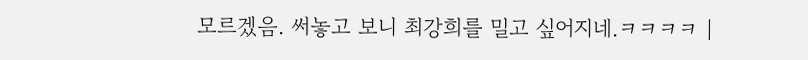모르겠음. 써놓고 보니 최강희를 밀고 싶어지네.ㅋㅋㅋㅋ |